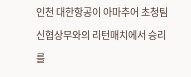인천 대한항공이 아마추어 초청팀 신협상무와의 리턴매치에서 승리를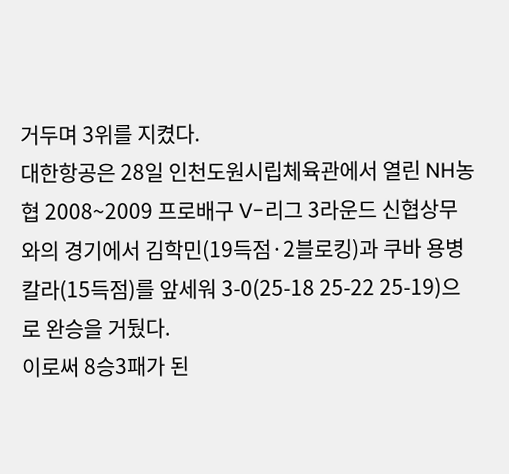거두며 3위를 지켰다.
대한항공은 28일 인천도원시립체육관에서 열린 NH농협 2008~2009 프로배구 V-리그 3라운드 신협상무와의 경기에서 김학민(19득점·2블로킹)과 쿠바 용병 칼라(15득점)를 앞세워 3-0(25-18 25-22 25-19)으로 완승을 거뒀다.
이로써 8승3패가 된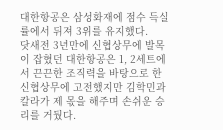대한항공은 삼성화재에 점수 득실률에서 뒤져 3위를 유지했다.
닷새전 3년만에 신협상무에 발목이 잡혔던 대한항공은 1, 2세트에서 끈끈한 조직력을 바탕으로 한 신협상무에 고전했지만 김학민과 칼라가 제 몫을 해주며 손쉬운 승리를 거뒀다.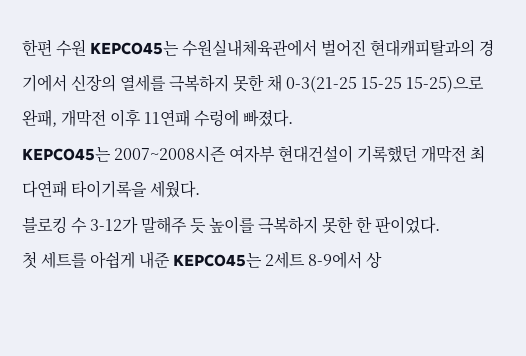한편 수원 KEPCO45는 수원실내체육관에서 벌어진 현대캐피탈과의 경기에서 신장의 열세를 극복하지 못한 채 0-3(21-25 15-25 15-25)으로 완패, 개막전 이후 11연패 수렁에 빠졌다.
KEPCO45는 2007~2008시즌 여자부 현대건설이 기록했던 개막전 최다연패 타이기록을 세웠다.
블로킹 수 3-12가 말해주 듯 높이를 극복하지 못한 한 판이었다.
첫 세트를 아쉽게 내준 KEPCO45는 2세트 8-9에서 상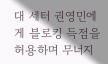대 세터 권영민에게 블로킹 득점을 허용하며 무너지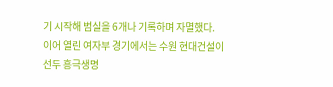기 시작해 범실을 6개나 기록하며 자멸했다.
이어 열린 여자부 경기에서는 수원 현대건설이 선두 흥극생명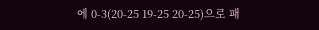에 0-3(20-25 19-25 20-25)으로 패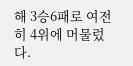해 3승6패로 여전히 4위에 머물렀다.